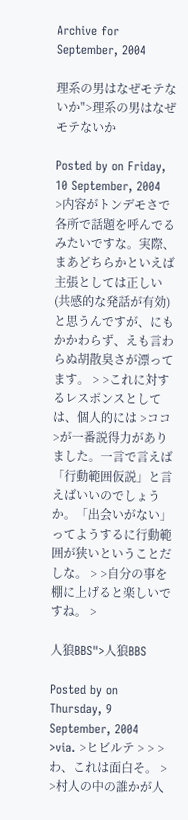Archive for September, 2004

理系の男はなぜモテないか">理系の男はなぜモテないか

Posted by on Friday, 10 September, 2004
>内容がトンデモさで各所で話題を呼んでるみたいですな。実際、まあどちらかといえば主張としては正しい(共感的な発話が有効)と思うんですが、にもかかわらず、えも言わらぬ胡散臭さが漂ってます。 > >これに対するレスポンスとしては、個人的には >ココ >が一番説得力がありました。一言で言えば「行動範囲仮説」と言えばいいのでしょうか。「出会いがない」ってようするに行動範囲が狭いということだしな。 > >自分の事を棚に上げると楽しいですね。 >

人狼BBS">人狼BBS

Posted by on Thursday, 9 September, 2004
>via. >ヒビルテ > > >わ、これは面白そ。 > >村人の中の誰かが人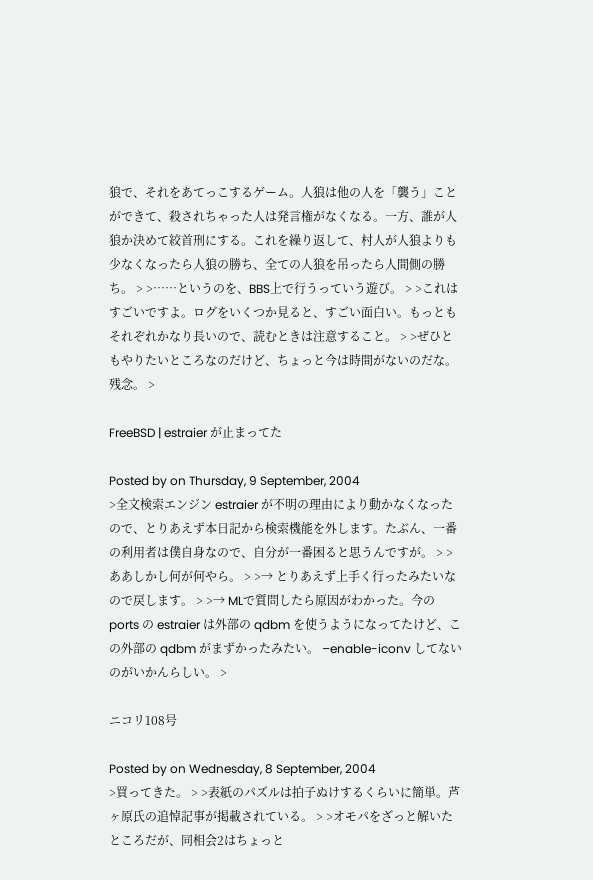狼で、それをあてっこするゲーム。人狼は他の人を「襲う」ことができて、殺されちゃった人は発言権がなくなる。一方、誰が人狼か決めて絞首刑にする。これを繰り返して、村人が人狼よりも少なくなったら人狼の勝ち、全ての人狼を吊ったら人間側の勝ち。 > >……というのを、BBS上で行うっていう遊び。 > >これはすごいですよ。ログをいくつか見ると、すごい面白い。もっともそれぞれかなり長いので、読むときは注意すること。 > >ぜひともやりたいところなのだけど、ちょっと今は時間がないのだな。残念。 >

FreeBSD | estraier が止まってた

Posted by on Thursday, 9 September, 2004
>全文検索エンジン estraier が不明の理由により動かなくなったので、とりあえず本日記から検索機能を外します。たぶん、一番の利用者は僕自身なので、自分が一番困ると思うんですが。 > >ああしかし何が何やら。 > >→ とりあえず上手く行ったみたいなので戻します。 > >→ MLで質問したら原因がわかった。今の ports の estraier は外部の qdbm を使うようになってたけど、この外部の qdbm がまずかったみたい。 –enable-iconv してないのがいかんらしい。 >

ニコリ108号

Posted by on Wednesday, 8 September, 2004
>買ってきた。 > >表紙のパズルは拍子ぬけするくらいに簡単。芦ヶ原氏の追悼記事が掲載されている。 > >オモパをざっと解いたところだが、同相会2はちょっと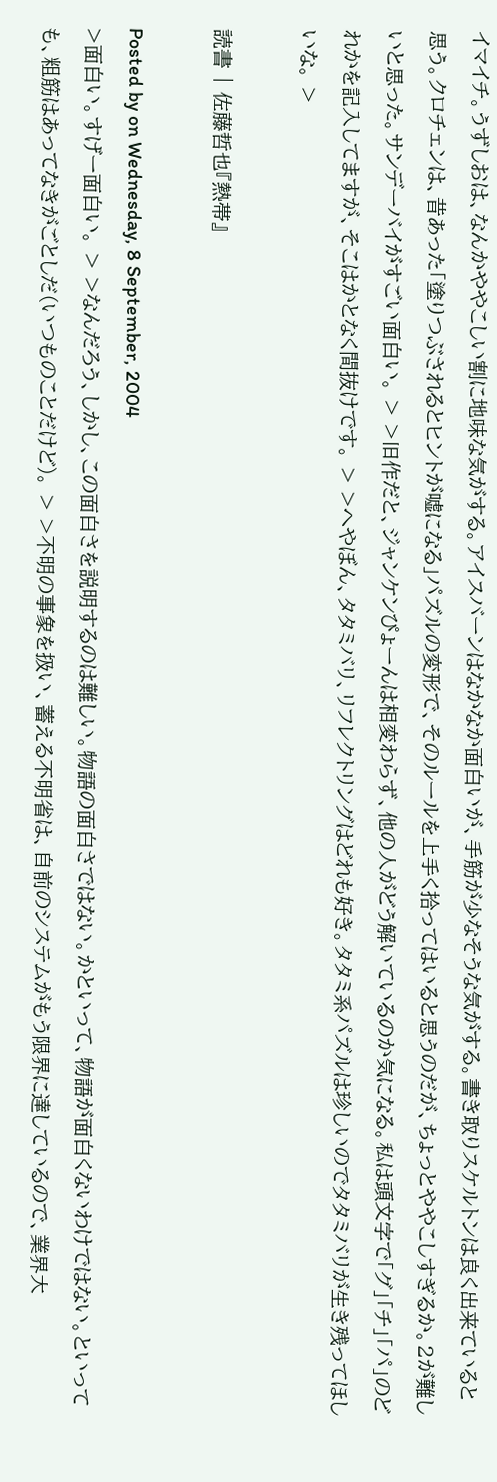イマイチ。うずしおは、なんかややこしい割に地味な気がする。アイスバーンはなかなか面白いが、手筋が少なそうな気がする。書き取りスケルトンは良く出来ていると思う。クロチェンは、昔あった「塗りつぶされるとヒントが嘘になる」パズルの変形で、そのルールを上手く拾ってはいると思うのだが、ちょっとややこしすぎるか。2が難しいと思った。サンデーバイがすごい面白い。 > >旧作だと、ジャンケンぴょーんは相変わらず、他の人がどう解いているのか気になる。私は頭文字で「グ」「チ」「パ」のどれかを記入してますが、そこはかとなく間抜けです。 > >へやぼん、タタミバリ、リフレクトリングはどれも好き。タタミ系パズルは珍しいのでタタミバリが生き残ってほしいな。 >

読書 | 佐藤哲也『熱帯』

Posted by on Wednesday, 8 September, 2004
>面白い。すげー面白い。 > >なんだろう、しかし、この面白さを説明するのは難しい。物語の面白さではない。かといって、物語が面白くないわけではない。といっても、粗筋はあってなきがごとしだ(いつものことだけど)。 > >不明の事象を扱い、蓄える不明省は、自前のシステムがもう限界に達しているので、業界大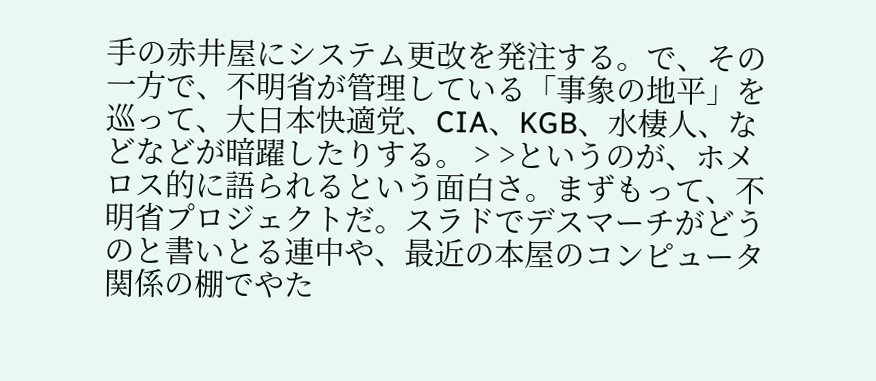手の赤井屋にシステム更改を発注する。で、その一方で、不明省が管理している「事象の地平」を巡って、大日本快適党、CIA、KGB、水棲人、などなどが暗躍したりする。 > >というのが、ホメロス的に語られるという面白さ。まずもって、不明省プロジェクトだ。スラドでデスマーチがどうのと書いとる連中や、最近の本屋のコンピュータ関係の棚でやた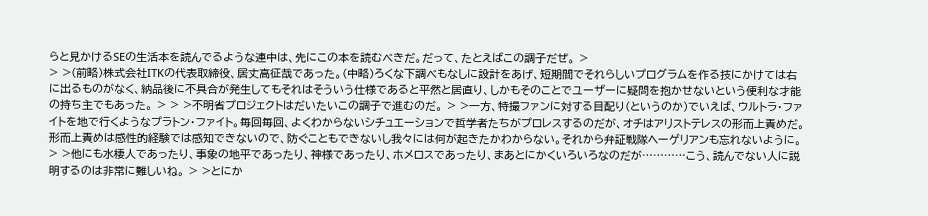らと見かけるSEの生活本を読んでるような連中は、先にこの本を読むべきだ。だって、たとえばこの調子だぜ。 >
> >(前略)株式会社ITKの代表取締役、居丈高征哉であった。(中略)ろくな下調べもなしに設計をあげ、短期間でそれらしいプログラムを作る技にかけては右に出るものがなく、納品後に不具合が発生してもそれはそういう仕様であると平然と居直り、しかもそのことでユーザーに疑問を抱かせないという便利な才能の持ち主でもあった。 > > >不明省プロジェクトはだいたいこの調子で進むのだ。 > >一方、特撮ファンに対する目配り(というのか)でいえば、ウルトラ・ファイトを地で行くようなプラトン・ファイト。毎回毎回、よくわからないシチュエーションで哲学者たちがプロレスするのだが、オチはアリストテレスの形而上責めだ。形而上責めは感性的経験では感知できないので、防ぐこともできないし我々には何が起きたかわからない。それから弁証戦隊ヘーゲリアンも忘れないように。 > >他にも水棲人であったり、事象の地平であったり、神様であったり、ホメロスであったり、まあとにかくいろいろなのだが…………こう、読んでない人に説明するのは非常に難しいね。 > >とにか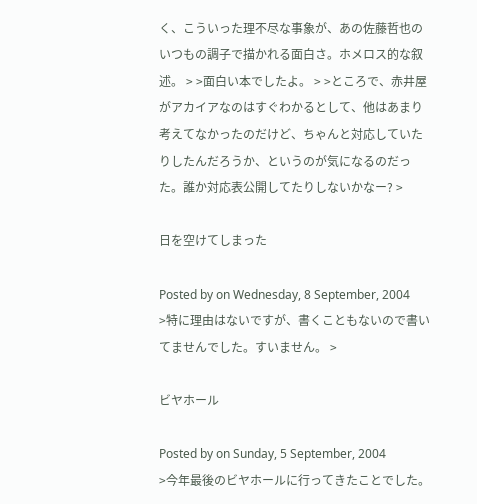く、こういった理不尽な事象が、あの佐藤哲也のいつもの調子で描かれる面白さ。ホメロス的な叙述。 > >面白い本でしたよ。 > >ところで、赤井屋がアカイアなのはすぐわかるとして、他はあまり考えてなかったのだけど、ちゃんと対応していたりしたんだろうか、というのが気になるのだった。誰か対応表公開してたりしないかなー? >

日を空けてしまった

Posted by on Wednesday, 8 September, 2004
>特に理由はないですが、書くこともないので書いてませんでした。すいません。 >

ビヤホール

Posted by on Sunday, 5 September, 2004
>今年最後のビヤホールに行ってきたことでした。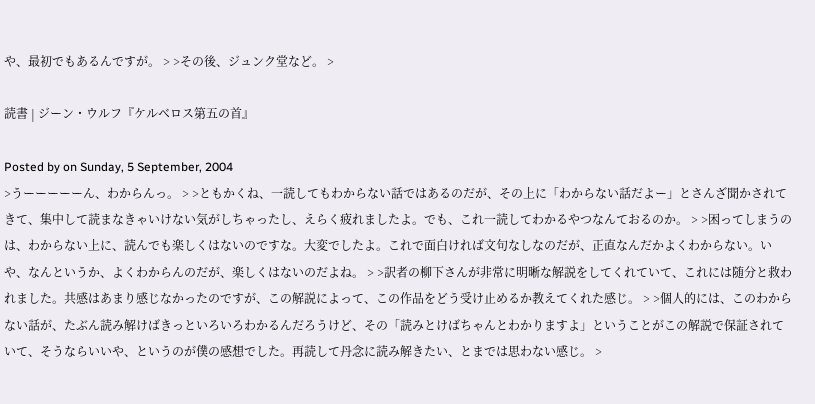や、最初でもあるんですが。 > >その後、ジュンク堂など。 >

読書 | ジーン・ウルフ『ケルベロス第五の首』

Posted by on Sunday, 5 September, 2004
>うーーーーーん、わからんっ。 > >ともかくね、一読してもわからない話ではあるのだが、その上に「わからない話だよー」とさんざ聞かされてきて、集中して読まなきゃいけない気がしちゃったし、えらく疲れましたよ。でも、これ一読してわかるやつなんておるのか。 > >困ってしまうのは、わからない上に、読んでも楽しくはないのですな。大変でしたよ。これで面白ければ文句なしなのだが、正直なんだかよくわからない。いや、なんというか、よくわからんのだが、楽しくはないのだよね。 > >訳者の柳下さんが非常に明晰な解説をしてくれていて、これには随分と救われました。共感はあまり感じなかったのですが、この解説によって、この作品をどう受け止めるか教えてくれた感じ。 > >個人的には、このわからない話が、たぶん読み解けばきっといろいろわかるんだろうけど、その「読みとけばちゃんとわかりますよ」ということがこの解説で保証されていて、そうならいいや、というのが僕の感想でした。再読して丹念に読み解きたい、とまでは思わない感じ。 >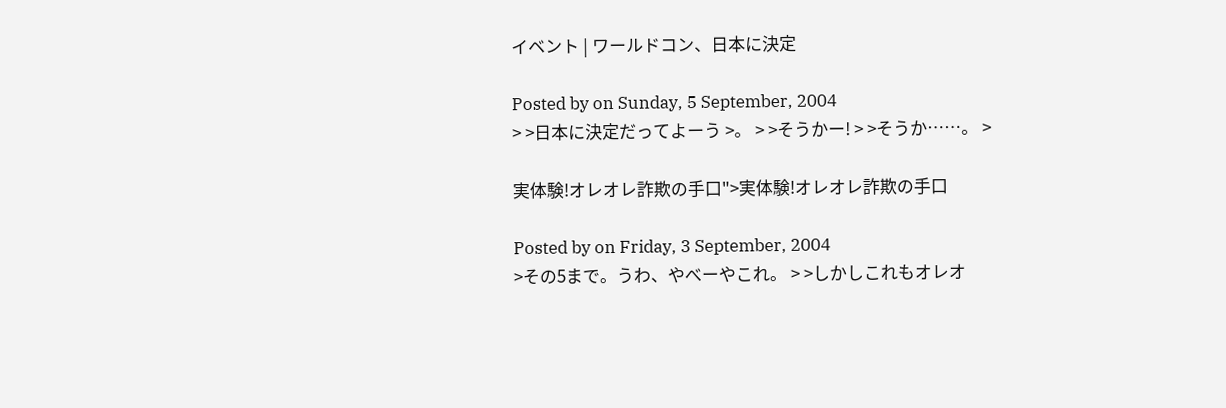イベント | ワールドコン、日本に決定

Posted by on Sunday, 5 September, 2004
> >日本に決定だってよーう >。 > >そうかー! > >そうか……。 >

実体験!オレオレ詐欺の手口">実体験!オレオレ詐欺の手口

Posted by on Friday, 3 September, 2004
>その5まで。うわ、やべーやこれ。 > >しかしこれもオレオ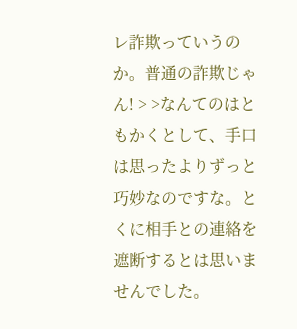レ詐欺っていうのか。普通の詐欺じゃん! > >なんてのはともかくとして、手口は思ったよりずっと巧妙なのですな。とくに相手との連絡を遮断するとは思いませんでした。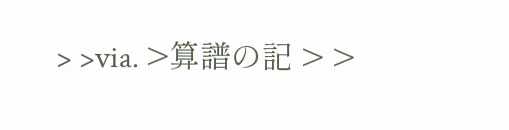> >via. >算譜の記 > >